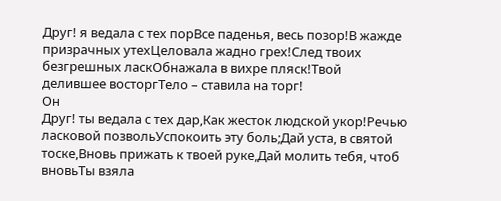Друг! я ведала с тех порВсе паденья, весь позор!В жажде призрачных утехЦеловала жадно грех!След твоих безгрешных ласкОбнажала в вихре пляск!Твой делившее восторгТело – ставила на торг!
Он
Друг! ты ведала с тех дар,Как жесток людской укор!Речью ласковой позвольУспокоить эту боль;Дай уста, в святой тоске,Вновь прижать к твоей руке,Дай молить тебя, чтоб вновьТы взяла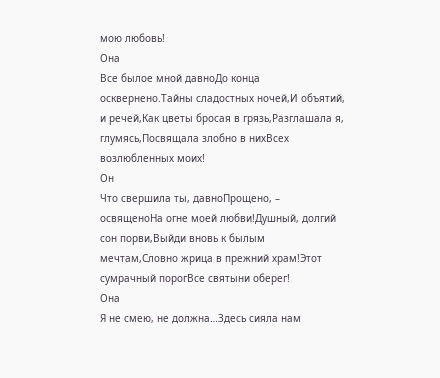мою любовь!
Она
Все былое мной давноДо конца осквернено.Тайны сладостных ночей,И объятий, и речей,Как цветы бросая в грязь,Разглашала я, глумясь,Посвящала злобно в нихВсех возлюбленных моих!
Он
Что свершила ты, давноПрощено, – освященоНа огне моей любви!Душный, долгий сон порви,Выйди вновь к былым мечтам,Словно жрица в прежний храм!Этот сумрачный порогВсе святыни оберег!
Она
Я не смею, не должна…Здесь сияла нам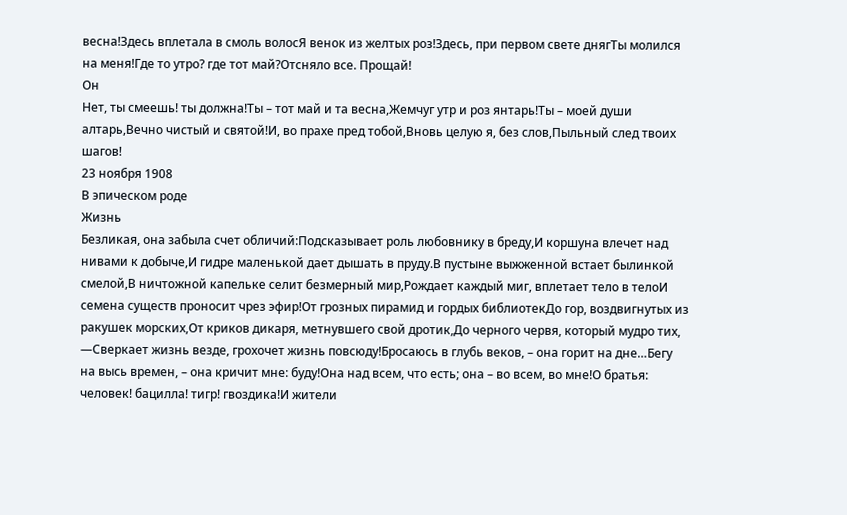весна!Здесь вплетала в смоль волосЯ венок из желтых роз!Здесь, при первом свете днягТы молился на меня!Где то утро? где тот май?Отсняло все. Прощай!
Он
Нет, ты смеешь! ты должна!Ты – тот май и та весна,Жемчуг утр и роз янтарь!Ты – моей души алтарь,Вечно чистый и святой!И, во прахе пред тобой,Вновь целую я, без слов,Пыльный след твоих шагов!
23 ноября 1908
В эпическом роде
Жизнь
Безликая, она забыла счет обличий:Подсказывает роль любовнику в бреду,И коршуна влечет над нивами к добыче,И гидре маленькой дает дышать в пруду.В пустыне выжженной встает былинкой смелой,В ничтожной капельке селит безмерный мир,Рождает каждый миг, вплетает тело в телоИ семена существ проносит чрез эфир!От грозных пирамид и гордых библиотекДо гор, воздвигнутых из ракушек морских,От криков дикаря, метнувшего свой дротик,До черного червя, который мудро тих, —Сверкает жизнь везде, грохочет жизнь повсюду!Бросаюсь в глубь веков, – она горит на дне…Бегу на высь времен, – она кричит мне: буду!Она над всем, что есть; она – во всем, во мне!О братья: человек! бацилла! тигр! гвоздика!И жители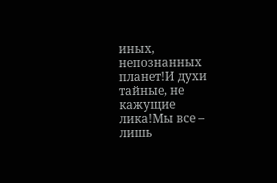иных, непознанных планет!И духи тайные, не кажущие лика!Мы все – лишь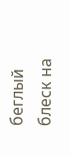беглый блеск на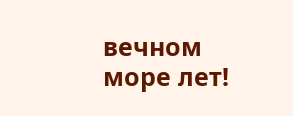вечном море лет!